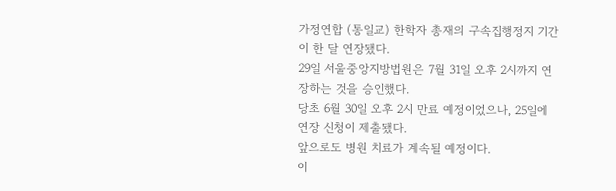가정연합 (통일교) 한학자 총재의 구속집행정지 기간이 한 달 연장됐다.
29일 서울중앙지방법원은 7월 31일 오후 2시까지 연장하는 것을 승인했다.
당초 6월 30일 오후 2시 만료 예정이었으나, 25일에 연장 신청이 제출됐다.
앞으로도 병원 치료가 계속될 예정이다.
이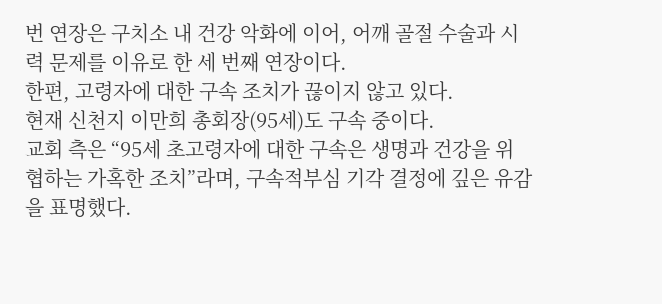번 연장은 구치소 내 건강 악화에 이어, 어깨 골절 수술과 시력 문제를 이유로 한 세 번째 연장이다.
한편, 고령자에 대한 구속 조치가 끊이지 않고 있다.
현재 신천지 이만희 총회장(95세)도 구속 중이다.
교회 측은 “95세 초고령자에 대한 구속은 생명과 건강을 위협하는 가혹한 조치”라며, 구속적부심 기각 결정에 깊은 유감을 표명했다.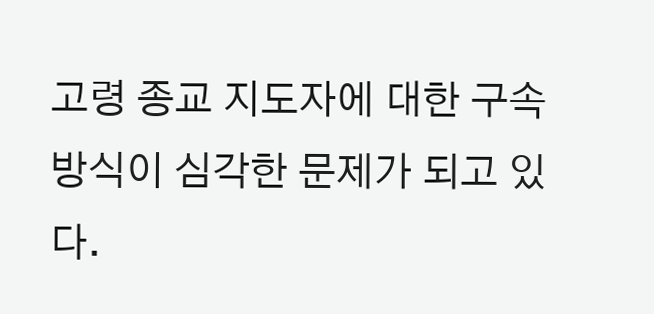고령 종교 지도자에 대한 구속 방식이 심각한 문제가 되고 있다.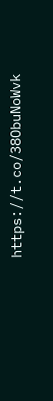https://t.co/38ObuNoWvk